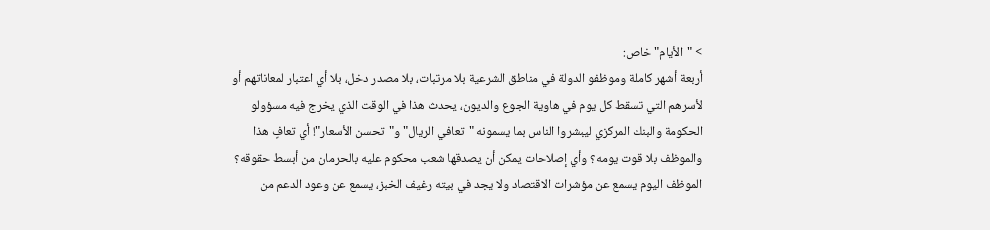> "الأيام" خاص:
أربعة أشهر كاملة وموظفو الدولة في مناطق الشرعية بلا مرتبات، بلا مصدر دخل، بلا أي اعتبار لمعاناتهم أو لأسرهم التي تسقط كل يوم في هاوية الجوع والديون، يحدث هذا في الوقت الذي يخرج فيه مسؤولو الحكومة والبنك المركزي ليبشروا الناس بما يسمونه "تعافي الريال" و"تحسن الأسعار"! أي تعافٍ هذا والموظف بلا قوت يومه؟ وأي إصلاحات يمكن أن يصدقها شعب محكوم عليه بالحرمان من أبسط حقوقه؟
الموظف اليوم يسمع عن مؤشرات الاقتصاد ولا يجد في بيته رغيف الخبز، يسمع عن وعود الدعم من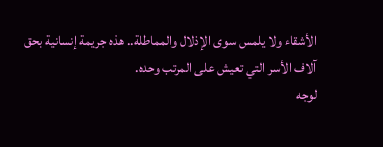الأشقاء ولا يلمس سوى الإذلال والمماطلة.. هذه جريمة إنسانية بحق آلاف الأسر التي تعيش على المرتب وحده.
لوجه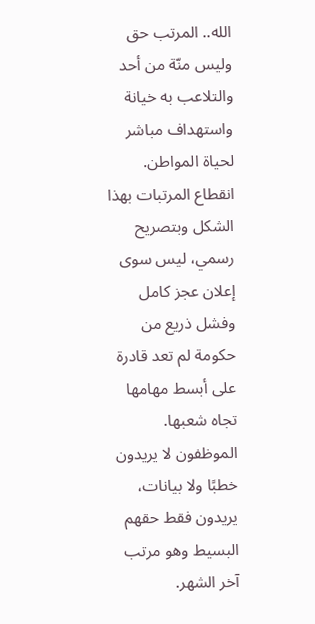الله.. المرتب حق وليس منّة من أحد والتلاعب به خيانة واستهداف مباشر لحياة المواطن.
انقطاع المرتبات بهذا الشكل وبتصريح رسمي، ليس سوى إعلان عجز كامل وفشل ذريع من حكومة لم تعد قادرة على أبسط مهامها تجاه شعبها.
الموظفون لا يريدون خطبًا ولا بيانات، يريدون فقط حقهم البسيط وهو مرتب آخر الشهر.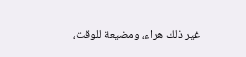غير ذلك هراء، ومضيعة للوقت،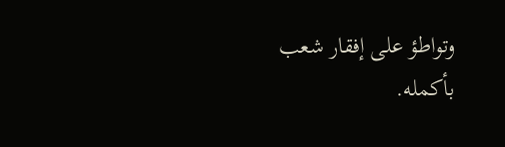وتواطؤ على إفقار شعب بأكمله.